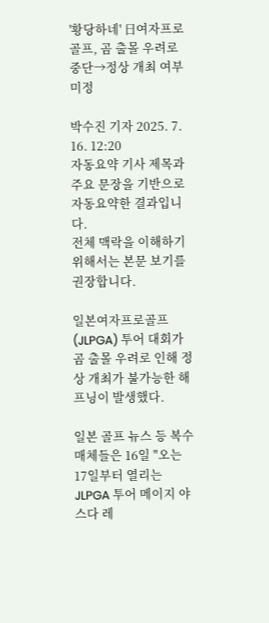'황당하네' 日여자프로골프, 곰 출몰 우려로 중단→정상 개최 여부 미정

박수진 기자 2025. 7. 16. 12:20
자동요약 기사 제목과 주요 문장을 기반으로 자동요약한 결과입니다.
전체 맥락을 이해하기 위해서는 본문 보기를 권장합니다.

일본여자프로골프(JLPGA) 투어 대회가 곰 출몰 우려로 인해 정상 개최가 불가능한 해프닝이 발생했다.

일본 골프 뉴스 등 복수 매체들은 16일 "오는 17일부터 열리는 JLPGA 투어 메이지 야스다 레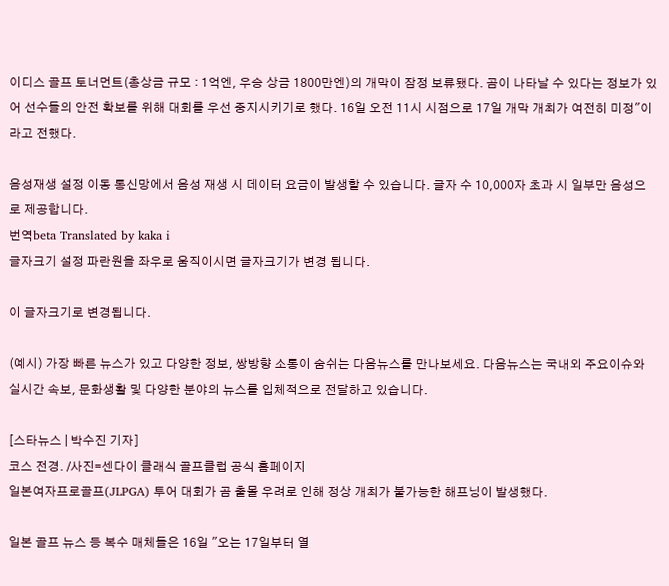이디스 골프 토너먼트(총상금 규모 : 1억엔, 우승 상금 1800만엔)의 개막이 잠정 보류됐다. 곰이 나타날 수 있다는 정보가 있어 선수들의 안전 확보를 위해 대회를 우선 중지시키기로 했다. 16일 오전 11시 시점으로 17일 개막 개최가 여전히 미정"이라고 전했다.

음성재생 설정 이동 통신망에서 음성 재생 시 데이터 요금이 발생할 수 있습니다. 글자 수 10,000자 초과 시 일부만 음성으로 제공합니다.
번역beta Translated by kaka i
글자크기 설정 파란원을 좌우로 움직이시면 글자크기가 변경 됩니다.

이 글자크기로 변경됩니다.

(예시) 가장 빠른 뉴스가 있고 다양한 정보, 쌍방향 소통이 숨쉬는 다음뉴스를 만나보세요. 다음뉴스는 국내외 주요이슈와 실시간 속보, 문화생활 및 다양한 분야의 뉴스를 입체적으로 전달하고 있습니다.

[스타뉴스 | 박수진 기자]
코스 전경. /사진=센다이 클래식 골프클럽 공식 홈페이지
일본여자프로골프(JLPGA) 투어 대회가 곰 출몰 우려로 인해 정상 개최가 불가능한 해프닝이 발생했다.

일본 골프 뉴스 등 복수 매체들은 16일 "오는 17일부터 열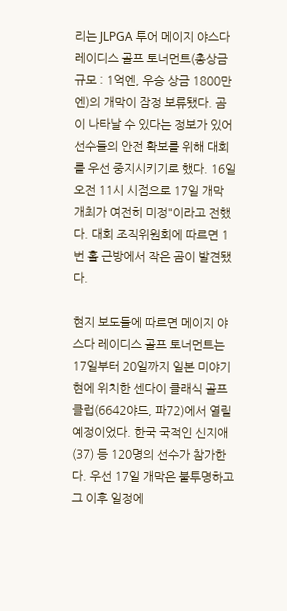리는 JLPGA 투어 메이지 야스다 레이디스 골프 토너먼트(총상금 규모 : 1억엔, 우승 상금 1800만엔)의 개막이 잠정 보류됐다. 곰이 나타날 수 있다는 정보가 있어 선수들의 안전 확보를 위해 대회를 우선 중지시키기로 했다. 16일 오전 11시 시점으로 17일 개막 개최가 여전히 미정"이라고 전했다. 대회 조직위원회에 따르면 1번 홀 근방에서 작은 곰이 발견됐다.

현지 보도들에 따르면 메이지 야스다 레이디스 골프 토너먼트는 17일부터 20일까지 일본 미야기현에 위치한 센다이 클래식 골프 클럽(6642야드, 파72)에서 열릴 예정이었다. 한국 국적인 신지애(37) 등 120명의 선수가 참가한다. 우선 17일 개막은 불투명하고 그 이후 일정에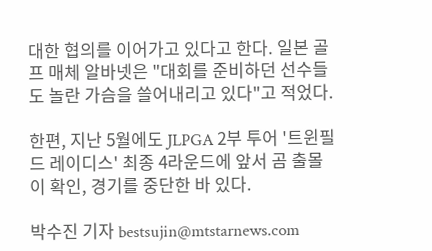대한 협의를 이어가고 있다고 한다. 일본 골프 매체 알바넷은 "대회를 준비하던 선수들도 놀란 가슴을 쓸어내리고 있다"고 적었다.

한편, 지난 5월에도 JLPGA 2부 투어 '트윈필드 레이디스' 최종 4라운드에 앞서 곰 출몰이 확인, 경기를 중단한 바 있다.

박수진 기자 bestsujin@mtstarnews.com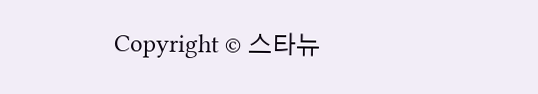Copyright © 스타뉴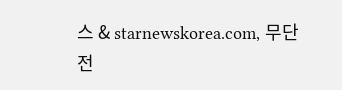스 & starnewskorea.com, 무단 전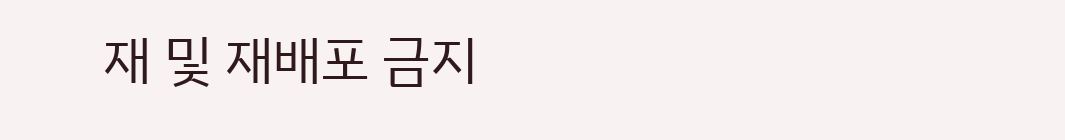재 및 재배포 금지